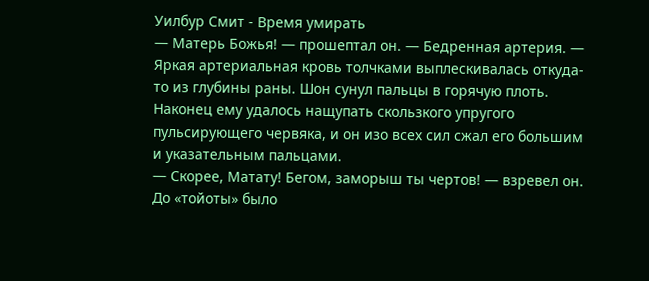Уилбур Смит - Время умирать
— Матерь Божья! — прошептал он. — Бедренная артерия. — Яркая артериальная кровь толчками выплескивалась откуда-то из глубины раны. Шон сунул пальцы в горячую плоть.
Наконец ему удалось нащупать скользкого упругого пульсирующего червяка, и он изо всех сил сжал его большим и указательным пальцами.
— Скорее, Матату! Бегом, заморыш ты чертов! — взревел он.
До «тойоты» было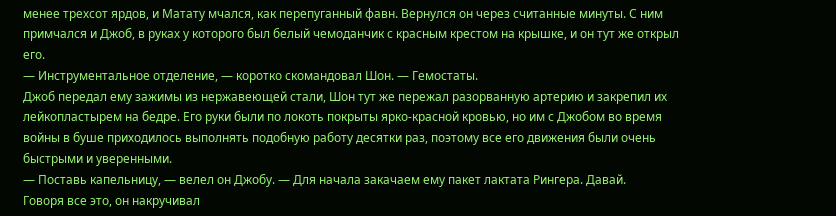менее трехсот ярдов, и Матату мчался, как перепуганный фавн. Вернулся он через считанные минуты. С ним примчался и Джоб, в руках у которого был белый чемоданчик с красным крестом на крышке, и он тут же открыл его.
— Инструментальное отделение, — коротко скомандовал Шон. — Гемостаты.
Джоб передал ему зажимы из нержавеющей стали, Шон тут же пережал разорванную артерию и закрепил их лейкопластырем на бедре. Его руки были по локоть покрыты ярко-красной кровью, но им с Джобом во время войны в буше приходилось выполнять подобную работу десятки раз, поэтому все его движения были очень быстрыми и уверенными.
— Поставь капельницу, — велел он Джобу. — Для начала закачаем ему пакет лактата Рингера. Давай.
Говоря все это, он накручивал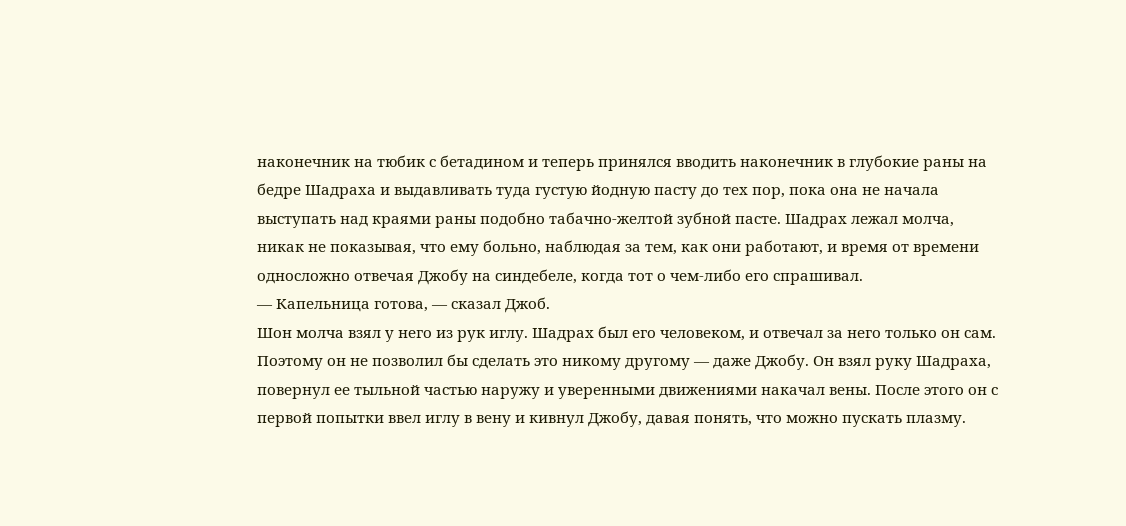наконечник на тюбик с бетадином и теперь принялся вводить наконечник в глубокие раны на бедре Шадраха и выдавливать туда густую йодную пасту до тех пор, пока она не начала выступать над краями раны подобно табачно-желтой зубной пасте. Шадрах лежал молча, никак не показывая, что ему больно, наблюдая за тем, как они работают, и время от времени односложно отвечая Джобу на синдебеле, когда тот о чем-либо его спрашивал.
— Капельница готова, — сказал Джоб.
Шон молча взял у него из рук иглу. Шадрах был его человеком, и отвечал за него только он сам. Поэтому он не позволил бы сделать это никому другому — даже Джобу. Он взял руку Шадраха, повернул ее тыльной частью наружу и уверенными движениями накачал вены. После этого он с первой попытки ввел иглу в вену и кивнул Джобу, давая понять, что можно пускать плазму.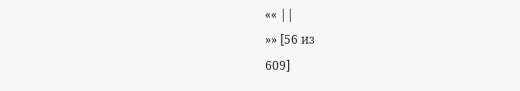«« ||
»» [56 из
609]